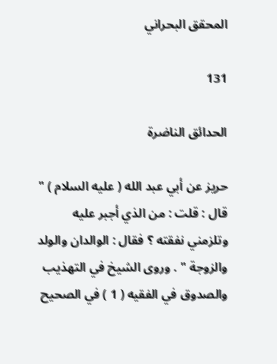المحقق البحراني

131

الحدائق الناضرة

حريز عن أبي عبد الله ( عليه السلام ) " قال : قلت : من الذي أجبر عليه وتلزمني نفقته ؟ فقال : الوالدان والولد والزوجة " . وروى الشيخ في التهذيب والصدوق في الفقيه ( 1 ) في الصحيح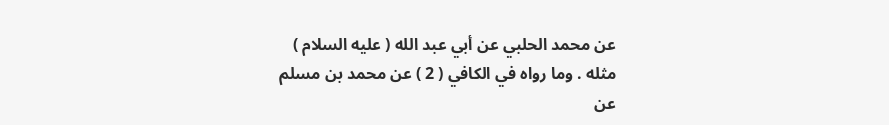عن محمد الحلبي عن أبي عبد الله ( عليه السلام ) مثله . وما رواه في الكافي ( 2 ) عن محمد بن مسلم عن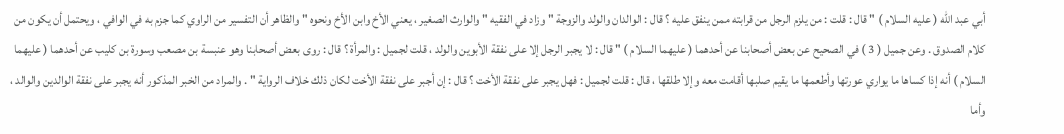أبي عبد الله ( عليه السلام ) " قال : قلت : من يلزم الرجل من قرابته ممن ينفق عليه ؟ قال : الوالدان والولد والزوجة " وزاد في الفقيه " والوارث الصغير ، يعني الأخ وابن الأخ ونحوه " والظاهر أن التفسير من الراوي كما جزم به في الوافي ، ويحتمل أن يكون من كلام الصدوق . وعن جميل ( 3 ) في الصحيح عن بعض أصحابنا عن أحدهما ( عليهما السلام ) " قال : لا يجبر الرجل إلا على نفقة الأبوين والولد ، قلت لجميل : والمرأة ؟ قال : روى بعض أصحابنا وهو عنبسة بن مصعب وسورة بن كليب عن أحدهما ( عليهما السلام ) أنه إذا كساها ما يواري عورتها وأطعمها ما يقيم صلبها أقامت معه وإلا طلقها ، قال : قلت لجميل : فهل يجبر على نفقة الأخت ؟ قال : إن أجبر على نفقة الأخت لكان ذلك خلاف الرواية " . والمراد من الخبر المذكور أنه يجبر على نفقة الوالدين والوالد ، وأما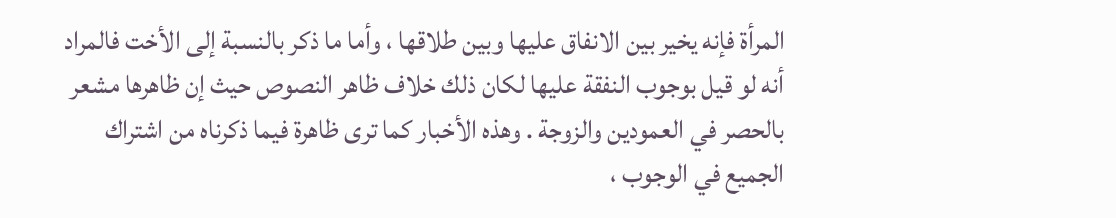المرأة فإنه يخير بين الانفاق عليها وبين طلاقها ، وأما ما ذكر بالنسبة إلى الأخت فالمراد أنه لو قيل بوجوب النفقة عليها لكان ذلك خلاف ظاهر النصوص حيث إن ظاهرها مشعر بالحصر في العمودين والزوجة . وهذه الأخبار كما ترى ظاهرة فيما ذكرناه من اشتراك الجميع في الوجوب ،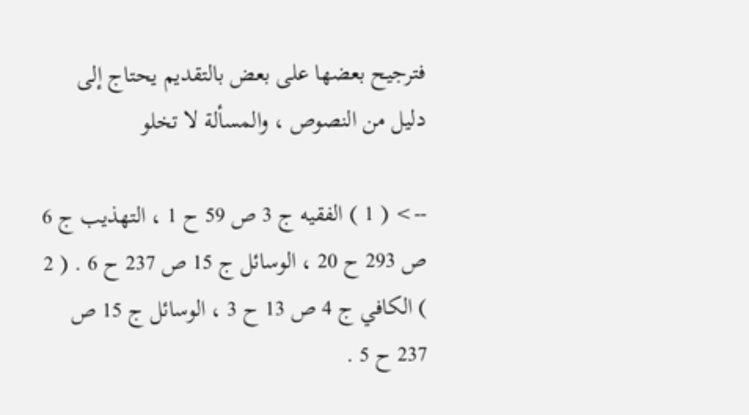فترجيح بعضها على بعض بالتقديم يحتاج إلى دليل من النصوص ، والمسألة لا تخلو

--> ( 1 ) الفقيه ج 3 ص 59 ح 1 ، التهذيب ج 6 ص 293 ح 20 ، الوسائل ج 15 ص 237 ح 6 . ( 2 ) الكافي ج 4 ص 13 ح 3 ، الوسائل ج 15 ص 237 ح 5 .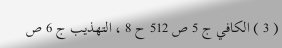( 3 ) الكافي ج 5 ص 512 ح 8 ، التهذيب ج 6 ص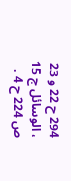294 ح 22 و 23 ، الوسائل ج 15 ص 224 ح 4 .